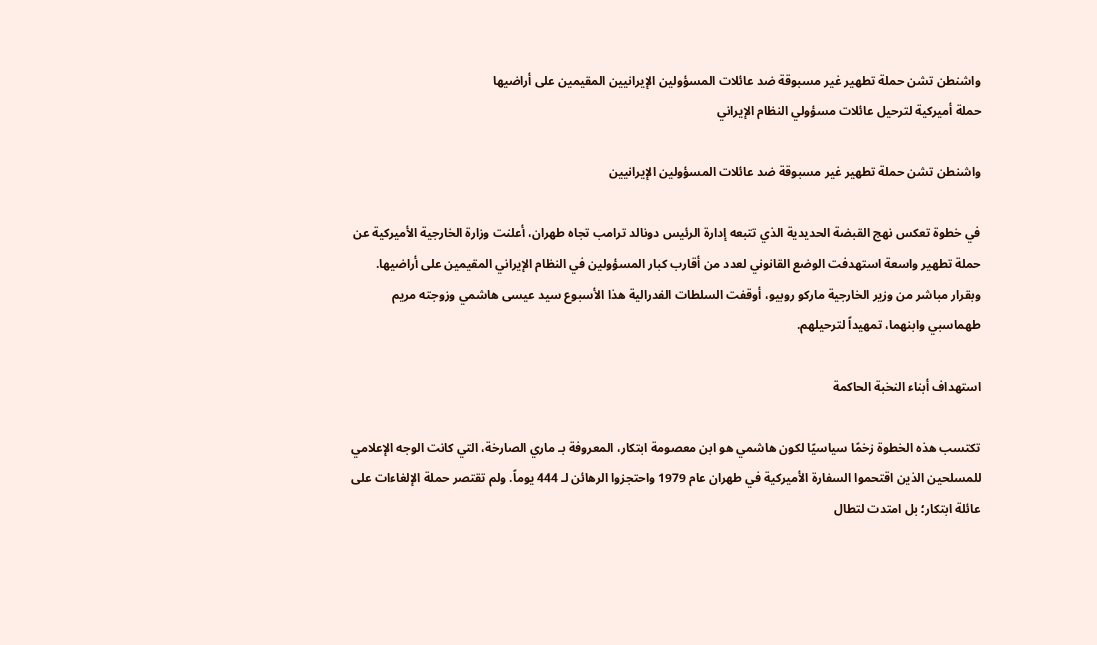واشنطن تشن حملة تطهير غير مسبوقة ضد عائلات المسؤولين الإيرانيين المقيمين على أراضيها
حملة أميركية لترحيل عائلات مسؤولي النظام الإيراني

واشنطن تشن حملة تطهير غير مسبوقة ضد عائلات المسؤولين الإيرانيين

في خطوة تعكس نهج القبضة الحديدية الذي تتبعه إدارة الرئيس دونالد ترامب تجاه طهران، أعلنت وزارة الخارجية الأميركية عن حملة تطهير واسعة استهدفت الوضع القانوني لعدد من أقارب كبار المسؤولين في النظام الإيراني المقيمين على أراضيها. وبقرار مباشر من وزير الخارجية ماركو روبيو، أوقفت السلطات الفدرالية هذا الأسبوع سيد عيسى هاشمي وزوجته مريم طهماسبي وابنهما، تمهيداً لترحيلهم.

استهداف أبناء النخبة الحاكمة

تكتسب هذه الخطوة زخمًا سياسيًا لكون هاشمي هو ابن معصومة ابتكار، المعروفة بـ ماري الصارخة، التي كانت الوجه الإعلامي للمسلحين الذين اقتحموا السفارة الأميركية في طهران عام 1979 واحتجزوا الرهائن لـ 444 يوماً. ولم تقتصر حملة الإلغاءات على عائلة ابتكار؛ بل امتدت لتطال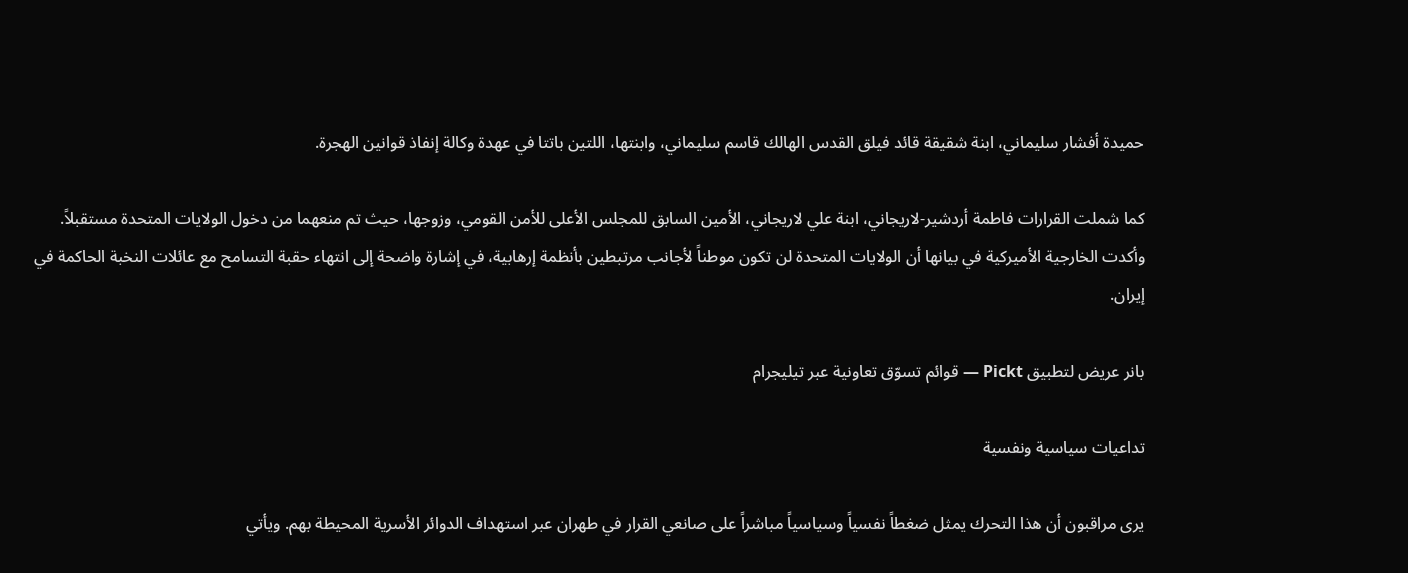حميدة أفشار سليماني، ابنة شقيقة قائد فيلق القدس الهالك قاسم سليماني، وابنتها، اللتين باتتا في عهدة وكالة إنفاذ قوانين الهجرة.

كما شملت القرارات فاطمة أردشير-لاريجاني، ابنة علي لاريجاني، الأمين السابق للمجلس الأعلى للأمن القومي، وزوجها، حيث تم منعهما من دخول الولايات المتحدة مستقبلاً. وأكدت الخارجية الأميركية في بيانها أن الولايات المتحدة لن تكون موطناً لأجانب مرتبطين بأنظمة إرهابية، في إشارة واضحة إلى انتهاء حقبة التسامح مع عائلات النخبة الحاكمة في إيران.

بانر عريض لتطبيق Pickt — قوائم تسوّق تعاونية عبر تيليجرام

تداعيات سياسية ونفسية

يرى مراقبون أن هذا التحرك يمثل ضغطاً نفسياً وسياسياً مباشراً على صانعي القرار في طهران عبر استهداف الدوائر الأسرية المحيطة بهم. ويأتي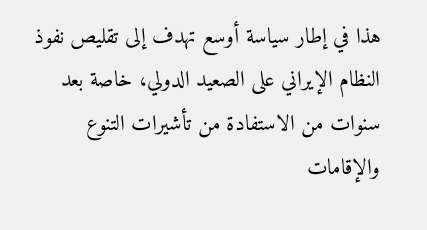هذا في إطار سياسة أوسع تهدف إلى تقليص نفوذ النظام الإيراني على الصعيد الدولي، خاصة بعد سنوات من الاستفادة من تأشيرات التنوع والإقامات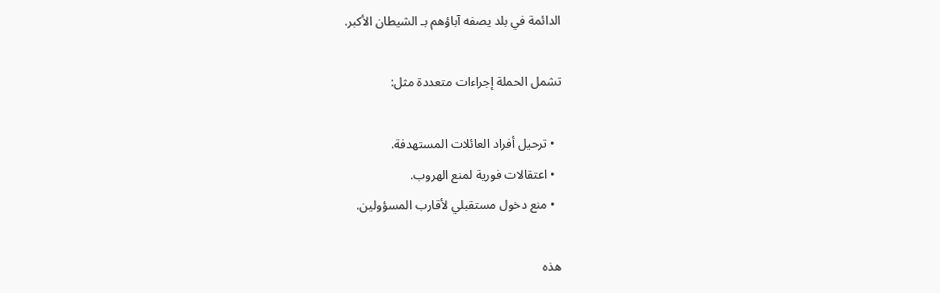الدائمة في بلد يصفه آباؤهم بـ الشيطان الأكبر.

تشمل الحملة إجراءات متعددة مثل:

  • ترحيل أفراد العائلات المستهدفة.
  • اعتقالات فورية لمنع الهروب.
  • منع دخول مستقبلي لأقارب المسؤولين.

هذه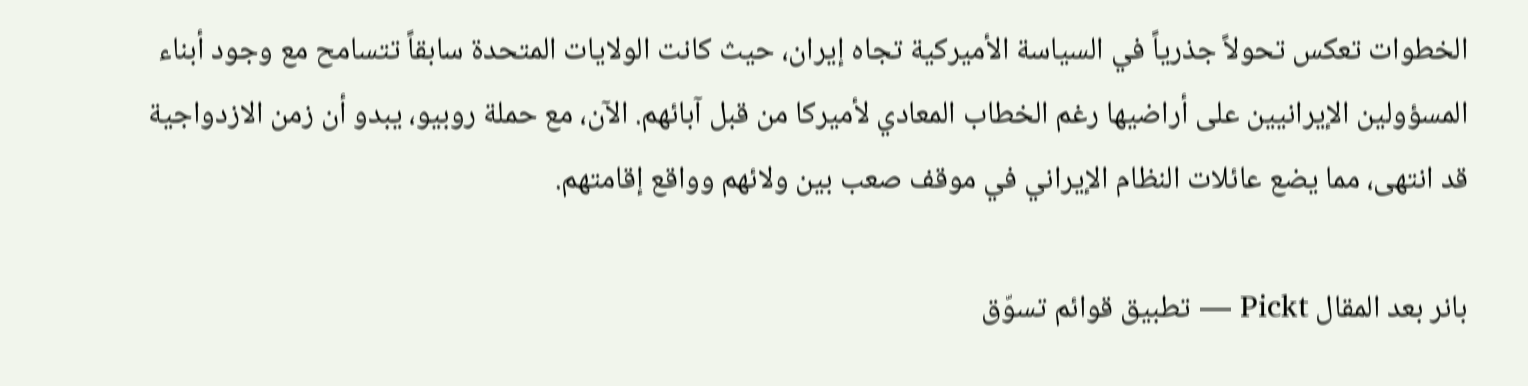الخطوات تعكس تحولاً جذرياً في السياسة الأميركية تجاه إيران، حيث كانت الولايات المتحدة سابقاً تتسامح مع وجود أبناء المسؤولين الإيرانيين على أراضيها رغم الخطاب المعادي لأميركا من قبل آبائهم. الآن، مع حملة روبيو، يبدو أن زمن الازدواجية قد انتهى، مما يضع عائلات النظام الإيراني في موقف صعب بين ولائهم وواقع إقامتهم.

بانر بعد المقال Pickt — تطبيق قوائم تسوّق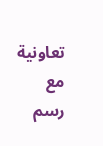تعاونية مع رسم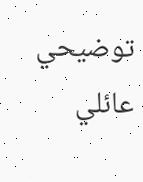توضيحي عائلي